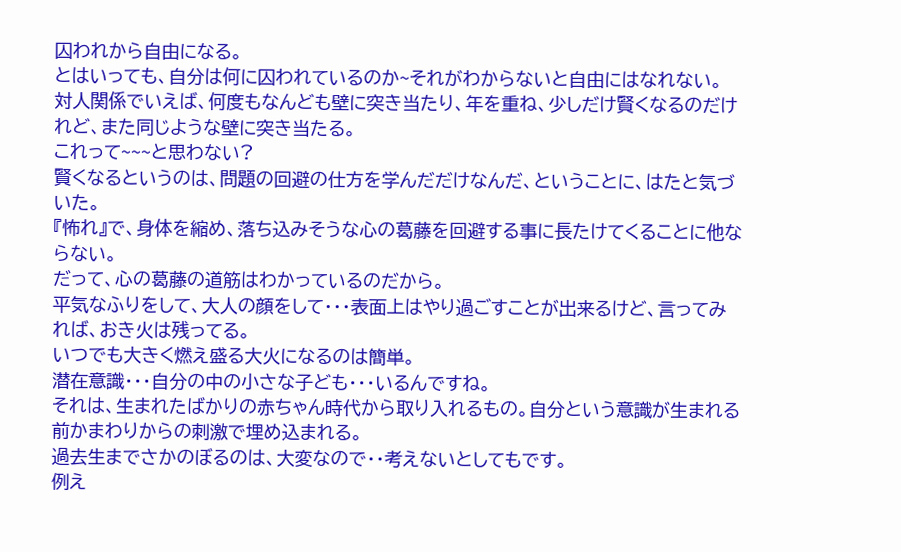囚われから自由になる。
とはいっても、自分は何に囚われているのか~それがわからないと自由にはなれない。
対人関係でいえば、何度もなんども壁に突き当たり、年を重ね、少しだけ賢くなるのだけれど、また同じような壁に突き当たる。
これって~~~と思わない?
賢くなるというのは、問題の回避の仕方を学んだだけなんだ、ということに、はたと気づいた。
『怖れ』で、身体を縮め、落ち込みそうな心の葛藤を回避する事に長たけてくることに他ならない。
だって、心の葛藤の道筋はわかっているのだから。
平気なふりをして、大人の顔をして・・・表面上はやり過ごすことが出来るけど、言ってみれば、おき火は残ってる。
いつでも大きく燃え盛る大火になるのは簡単。
潜在意識・・・自分の中の小さな子ども・・・いるんですね。
それは、生まれたばかりの赤ちゃん時代から取り入れるもの。自分という意識が生まれる前かまわりからの刺激で埋め込まれる。
過去生までさかのぼるのは、大変なので・・考えないとしてもです。
例え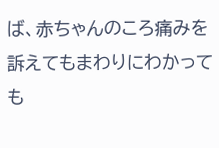ば、赤ちゃんのころ痛みを訴えてもまわりにわかっても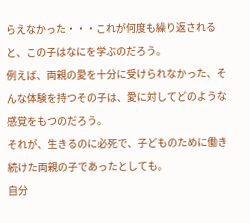らえなかった・・・これが何度も繰り返されると、この子はなにを学ぶのだろう。
例えば、両親の愛を十分に受けられなかった、そんな体験を持つその子は、愛に対してどのような感覚をもつのだろう。
それが、生きるのに必死で、子どものために働き続けた両親の子であったとしても。
自分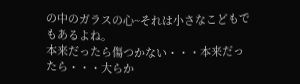の中のガラスの心~それは小さなこどもでもあるよね。
本来だったら傷つかない・・・本来だったら・・・大らか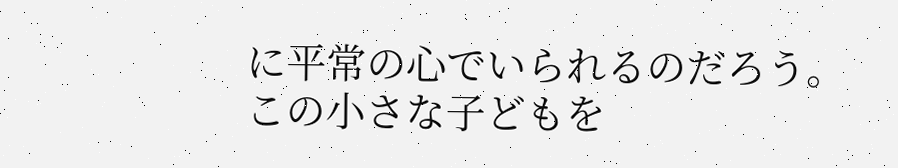に平常の心でいられるのだろう。
この小さな子どもを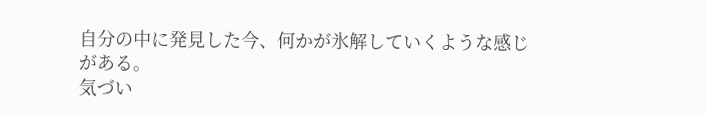自分の中に発見した今、何かが氷解していくような感じがある。
気づい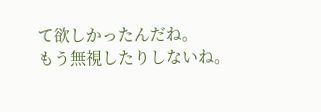て欲しかったんだね。
もう無視したりしないね。